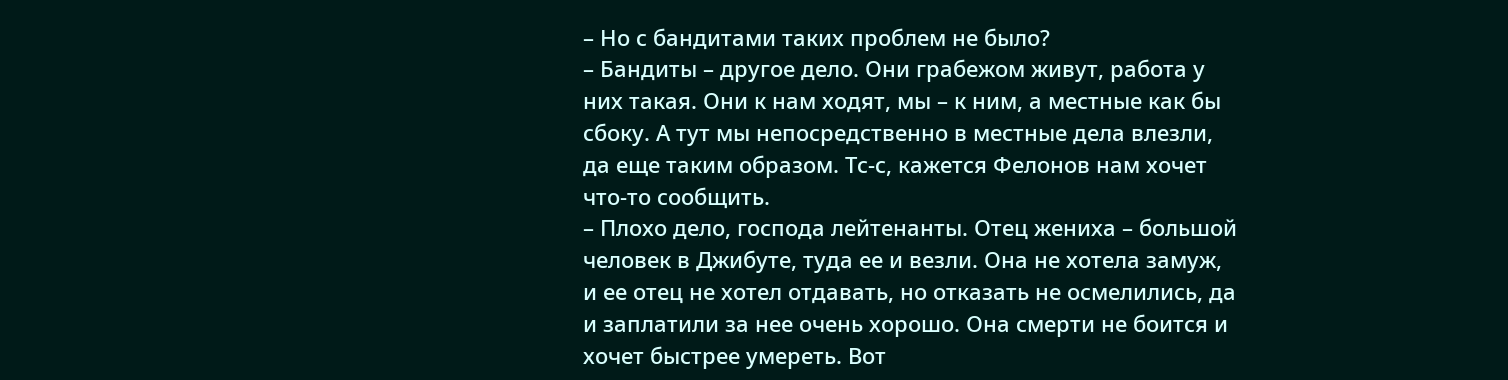– Но с бандитами таких проблем не было?
– Бандиты – другое дело. Они грабежом живут, работа у них такая. Они к нам ходят, мы – к ним, а местные как бы сбоку. А тут мы непосредственно в местные дела влезли, да еще таким образом. Тс-с, кажется Фелонов нам хочет что-то сообщить.
– Плохо дело, господа лейтенанты. Отец жениха – большой человек в Джибуте, туда ее и везли. Она не хотела замуж, и ее отец не хотел отдавать, но отказать не осмелились, да и заплатили за нее очень хорошо. Она смерти не боится и хочет быстрее умереть. Вот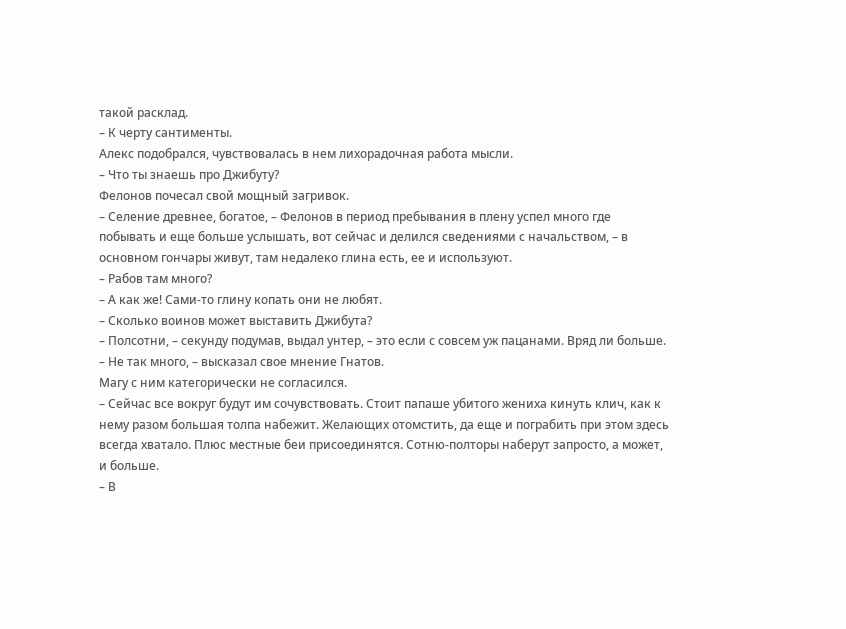такой расклад.
– К черту сантименты.
Алекс подобрался, чувствовалась в нем лихорадочная работа мысли.
– Что ты знаешь про Джибуту?
Фелонов почесал свой мощный загривок.
– Селение древнее, богатое, – Фелонов в период пребывания в плену успел много где побывать и еще больше услышать, вот сейчас и делился сведениями с начальством, – в основном гончары живут, там недалеко глина есть, ее и используют.
– Рабов там много?
– А как же! Сами-то глину копать они не любят.
– Сколько воинов может выставить Джибута?
– Полсотни, – секунду подумав, выдал унтер, – это если с совсем уж пацанами. Вряд ли больше.
– Не так много, – высказал свое мнение Гнатов.
Магу с ним категорически не согласился.
– Сейчас все вокруг будут им сочувствовать. Стоит папаше убитого жениха кинуть клич, как к нему разом большая толпа набежит. Желающих отомстить, да еще и пограбить при этом здесь всегда хватало. Плюс местные беи присоединятся. Сотню-полторы наберут запросто, а может, и больше.
– В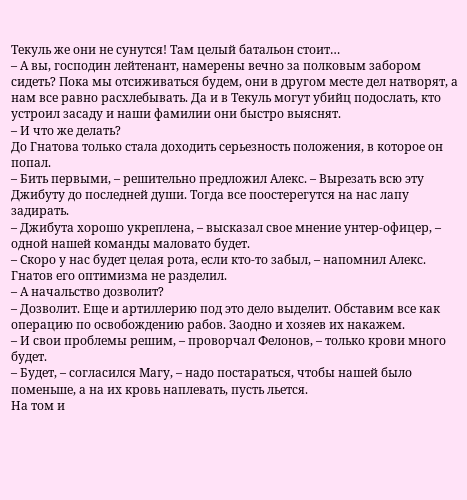Текуль же они не сунутся! Там целый батальон стоит…
– А вы, господин лейтенант, намерены вечно за полковым забором сидеть? Пока мы отсиживаться будем, они в другом месте дел натворят, а нам все равно расхлебывать. Да и в Текуль могут убийц подослать, кто устроил засаду и наши фамилии они быстро выяснят.
– И что же делать?
До Гнатова только стала доходить серьезность положения, в которое он попал.
– Бить первыми, – решительно предложил Алекс. – Вырезать всю эту Джибуту до последней души. Тогда все поостерегутся на нас лапу задирать.
– Джибута хорошо укреплена, – высказал свое мнение унтер-офицер, – одной нашей команды маловато будет.
– Скоро у нас будет целая рота, если кто-то забыл, – напомнил Алекс.
Гнатов его оптимизма не разделил.
– А начальство дозволит?
– Дозволит. Еще и артиллерию под это дело выделит. Обставим все как операцию по освобождению рабов. Заодно и хозяев их накажем.
– И свои проблемы решим, – проворчал Фелонов, – только крови много будет.
– Будет, – согласился Магу, – надо постараться, чтобы нашей было поменьше, а на их кровь наплевать, пусть льется.
На том и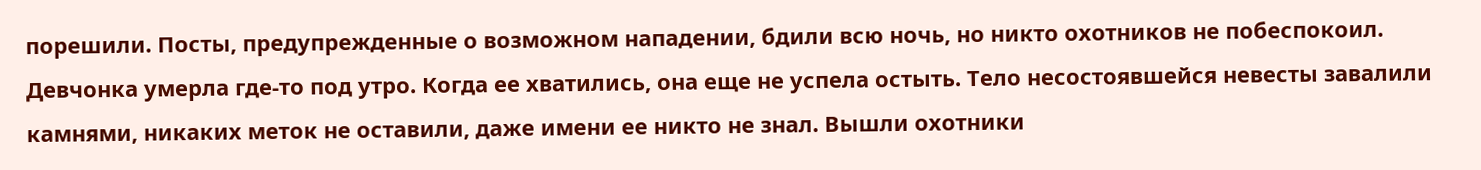порешили. Посты, предупрежденные о возможном нападении, бдили всю ночь, но никто охотников не побеспокоил. Девчонка умерла где-то под утро. Когда ее хватились, она еще не успела остыть. Тело несостоявшейся невесты завалили камнями, никаких меток не оставили, даже имени ее никто не знал. Вышли охотники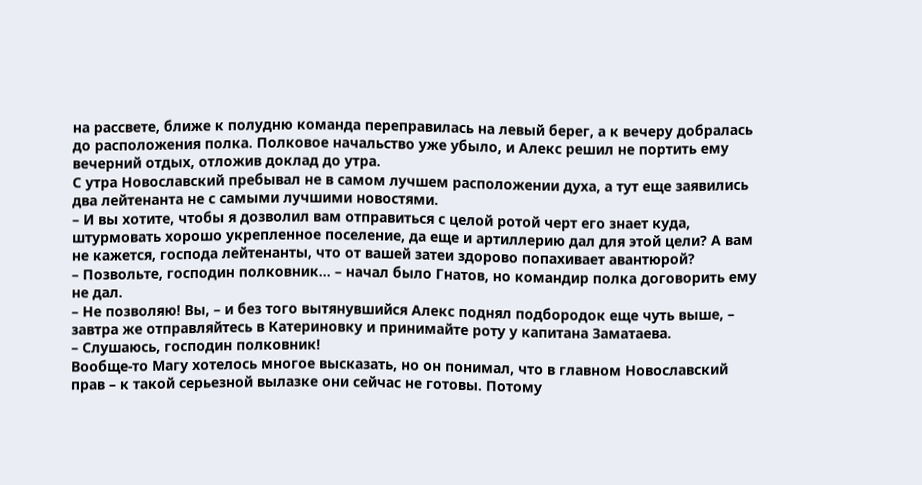на рассвете, ближе к полудню команда переправилась на левый берег, а к вечеру добралась до расположения полка. Полковое начальство уже убыло, и Алекс решил не портить ему вечерний отдых, отложив доклад до утра.
С утра Новославский пребывал не в самом лучшем расположении духа, а тут еще заявились два лейтенанта не с самыми лучшими новостями.
– И вы хотите, чтобы я дозволил вам отправиться с целой ротой черт его знает куда, штурмовать хорошо укрепленное поселение, да еще и артиллерию дал для этой цели? А вам не кажется, господа лейтенанты, что от вашей затеи здорово попахивает авантюрой?
– Позвольте, господин полковник… – начал было Гнатов, но командир полка договорить ему не дал.
– Не позволяю! Вы, – и без того вытянувшийся Алекс поднял подбородок еще чуть выше, – завтра же отправляйтесь в Катериновку и принимайте роту у капитана Заматаева.
– Слушаюсь, господин полковник!
Вообще-то Магу хотелось многое высказать, но он понимал, что в главном Новославский прав – к такой серьезной вылазке они сейчас не готовы. Потому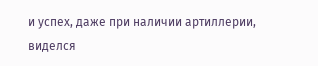и успех, даже при наличии артиллерии, виделся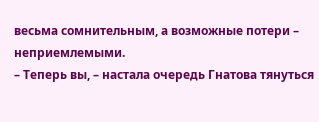весьма сомнительным, а возможные потери – неприемлемыми.
– Теперь вы, – настала очередь Гнатова тянуться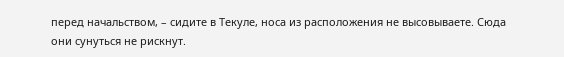перед начальством, – сидите в Текуле, носа из расположения не высовываете. Сюда они сунуться не рискнут.